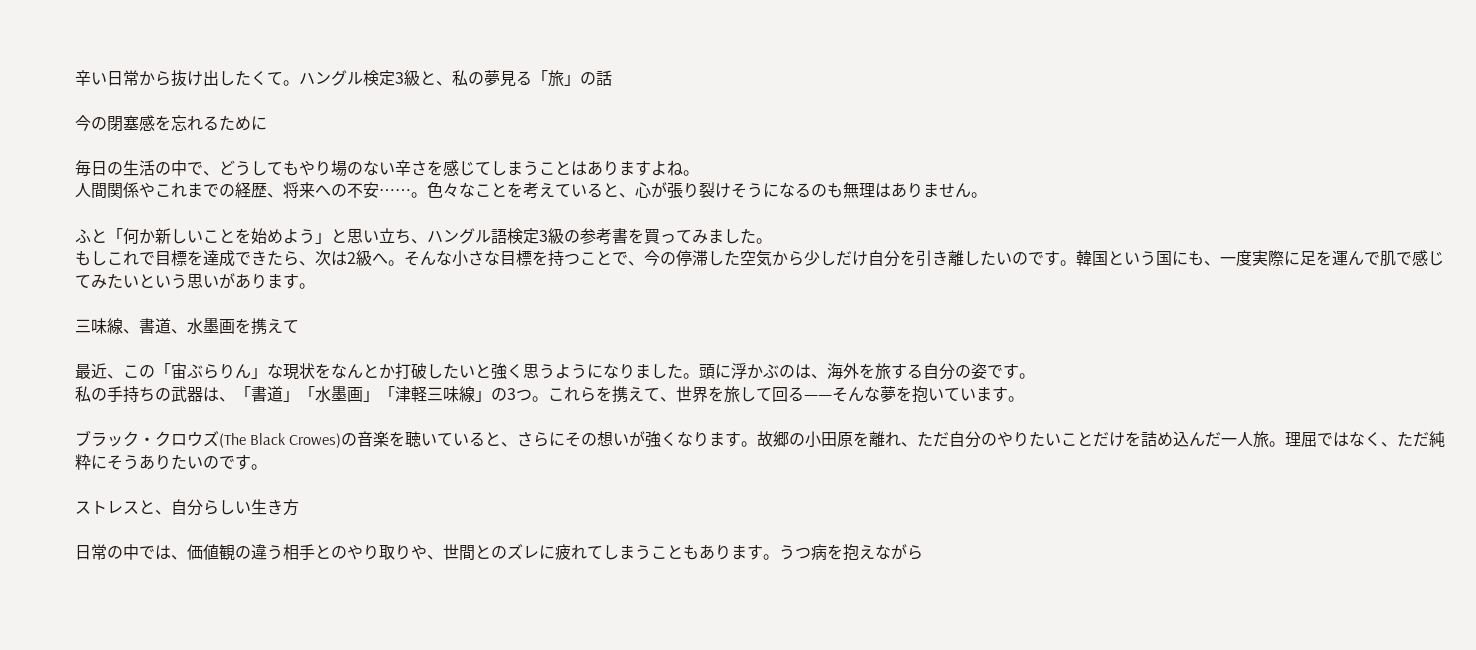辛い日常から抜け出したくて。ハングル検定3級と、私の夢見る「旅」の話

今の閉塞感を忘れるために

毎日の生活の中で、どうしてもやり場のない辛さを感じてしまうことはありますよね。
人間関係やこれまでの経歴、将来への不安……。色々なことを考えていると、心が張り裂けそうになるのも無理はありません。

ふと「何か新しいことを始めよう」と思い立ち、ハングル語検定3級の参考書を買ってみました。
もしこれで目標を達成できたら、次は2級へ。そんな小さな目標を持つことで、今の停滞した空気から少しだけ自分を引き離したいのです。韓国という国にも、一度実際に足を運んで肌で感じてみたいという思いがあります。

三味線、書道、水墨画を携えて

最近、この「宙ぶらりん」な現状をなんとか打破したいと強く思うようになりました。頭に浮かぶのは、海外を旅する自分の姿です。
私の手持ちの武器は、「書道」「水墨画」「津軽三味線」の3つ。これらを携えて、世界を旅して回る——そんな夢を抱いています。

ブラック・クロウズ(The Black Crowes)の音楽を聴いていると、さらにその想いが強くなります。故郷の小田原を離れ、ただ自分のやりたいことだけを詰め込んだ一人旅。理屈ではなく、ただ純粋にそうありたいのです。

ストレスと、自分らしい生き方

日常の中では、価値観の違う相手とのやり取りや、世間とのズレに疲れてしまうこともあります。うつ病を抱えながら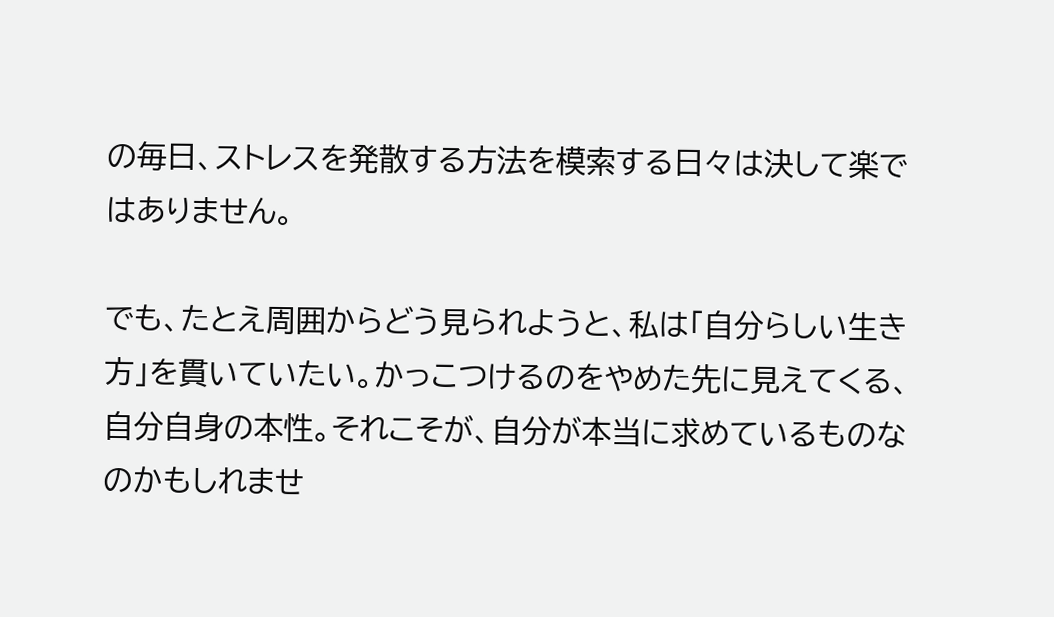の毎日、ストレスを発散する方法を模索する日々は決して楽ではありません。

でも、たとえ周囲からどう見られようと、私は「自分らしい生き方」を貫いていたい。かっこつけるのをやめた先に見えてくる、自分自身の本性。それこそが、自分が本当に求めているものなのかもしれませ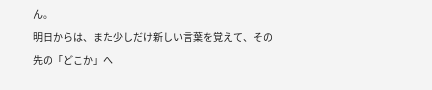ん。
明日からは、また少しだけ新しい言葉を覚えて、その先の「どこか」へ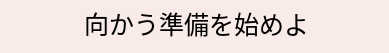向かう準備を始めよ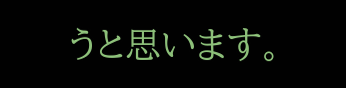うと思います。